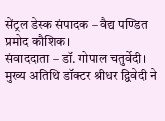सेंट्रल डेस्क संपादक – वैद्य पण्डित प्रमोद कौशिक।
संवाददाता – डॉ. गोपाल चतुर्वेदी।
मुख्य अतिथि डॉक्टर श्रीधर द्विवेदी ने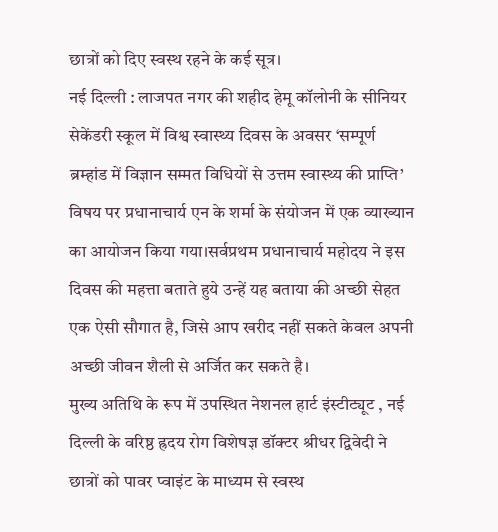छात्रों को दिए स्वस्थ रहने के कई सूत्र।
नई दिल्ली : लाजपत नगर की शहीद हेमू कॉलोनी के सीनियर सेकेंडरी स्कूल में विश्व स्वास्थ्य दिवस के अवसर ‘सम्पूर्ण ब्रम्हांड में विज्ञान सम्मत विधियों से उत्तम स्वास्थ्य की प्राप्ति’ विषय पर प्रधानाचार्य एन के शर्मा के संयोजन में एक व्याख्यान का आयोजन किया गया।सर्वप्रथम प्रधानाचार्य महोदय ने इस दिवस की महत्ता बताते हुये उन्हें यह बताया की अच्छी सेहत एक ऐसी सौगात है, जिसे आप खरीद नहीं सकते केवल अपनी अच्छी जीवन शैली से अर्जित कर सकते है।
मुख्य अतिथि के रूप में उपस्थित नेशनल हार्ट इंस्टीट्यूट , नई दिल्ली के वरिष्ठ ह्रदय रोग विशेषज्ञ डॉक्टर श्रीधर द्विवेदी ने छात्रों को पावर प्वाइंट के माध्यम से स्वस्थ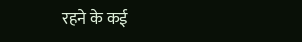रहने के कई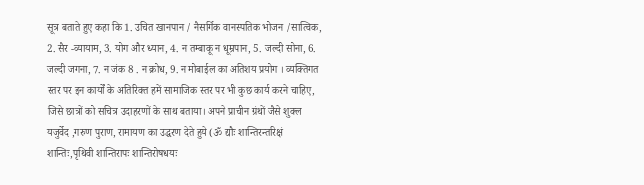सूत्र बताते हुए कहा कि 1. उचित खानपान / नैसर्गिक वानस्पतिक भोजन /सात्विक, 2. सैर -व्यायाम, 3. योग और ध्यान, 4. न तम्बाकू न धूम्रपान, 5. जल्दी सोना, 6. जल्दी जगना, 7. न जंक 8 . न क्रोध, 9. न मोबाईल का अतिशय प्रयोग । व्यक्तिगत स्तर पर इन कार्यों के अतिरिक्त हमें सामाजिक स्तर पर भी कुछ कार्य करने चाहिए, जिसे छात्रों को सचित्र उदाहरणों के साथ बताया। अपने प्राचीन ग्रंथों जैसे शुक्ल यजुर्वेद ,गरुण पुराण, रामायण का उद्धरण देते हुये (ॐ द्यौः शान्तिरन्तरिक्षं शान्तिः,पृथिवी शान्तिरापः शान्तिरोषधयः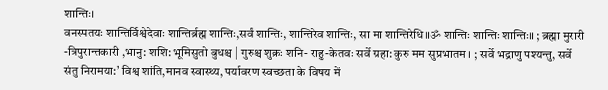शान्तिः।
वनस्पतयः शान्तिर्विश्वेदेवाः शान्तिर्ब्रह्म शान्तिः,सर्वं शान्तिः, शान्तिरेव शान्तिः, सा मा शान्तिरेधि॥ॐ शान्तिः शान्तिः शान्तिः॥ ; ब्रह्मा मुरारी -त्रिपुरान्तकारी ,भानु: शशि: भूमिसुतो बुधश्च | गुरुश्च शुक्रः शनि- राहु-केतवः सर्वे ग्रहा: कुरु मम सुप्रभातम । ; सर्वे भद्राणु पश्यन्तु, सर्वे संतु निरामया:’ विश्व शांति,मानव स्वास्थ्य, पर्यावरण स्वच्छता के विषय में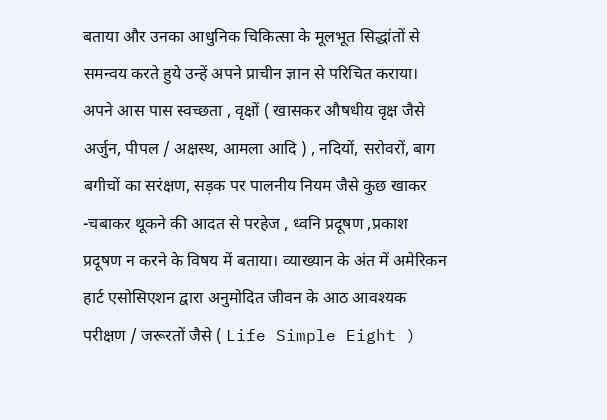बताया और उनका आधुनिक चिकित्सा के मूलभूत सिद्धांतों से समन्वय करते हुये उन्हें अपने प्राचीन ज्ञान से परिचित कराया। अपने आस पास स्वच्छता , वृक्षों ( खासकर औषधीय वृक्ष जैसे अर्जुन, पीपल / अक्षस्थ, आमला आदि ) , नदियों, सरोवरों, बाग बगीचों का सरंक्षण, सड़क पर पालनीय नियम जैसे कुछ खाकर -चबाकर थूकने की आदत से परहेज , ध्वनि प्रदूषण ,प्रकाश प्रदूषण न करने के विषय में बताया। व्याख्यान के अंत में अमेरिकन हार्ट एसोसिएशन द्वारा अनुमोदित जीवन के आठ आवश्यक परीक्षण / जरूरतों जैसे ( Life Simple Eight )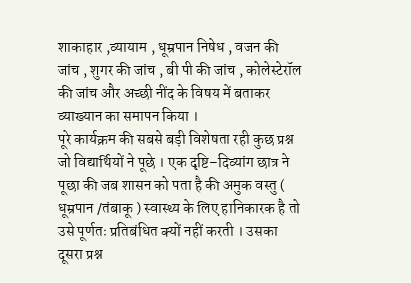शाकाहार ,व्यायाम , धूम्रपान निषेध , वजन की जांच , शुगर की जांच , बी पी की जांच , कोलेस्टेरॉल की जांच और अच्छी नींद के विषय में बताकर व्याख्यान का समापन किया ।
पूरे कार्यक्रम की सबसे बड़ी विशेषता रही कुछ प्रश्न जो विद्यार्थियों ने पूछे । एक दृष्टि–दिव्यांग छात्र ने पूछा की जब शासन को पता है की अमुक वस्तु ( धूम्रपान /तंबाकू ) स्वास्थ्य के लिए हानिकारक है तो उसे पूर्णतः प्रतिबंधित क्यों नहीं करती । उसका दूसरा प्रश्न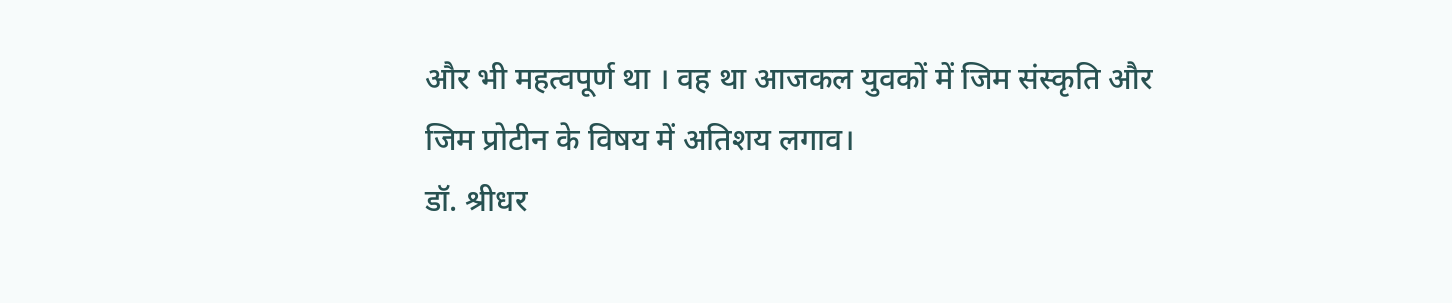और भी महत्वपूर्ण था । वह था आजकल युवकों में जिम संस्कृति और जिम प्रोटीन के विषय में अतिशय लगाव।
डॉ. श्रीधर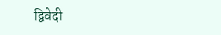द्विवेदी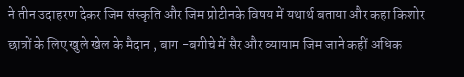ने तीन उदाहरण देकर जिम संस्कृति और जिम प्रोटीनके विषय में यथार्थ बताया और कहा किशोर छात्रों के लिए खुले खेल के मैदान , बाग -बगीचे में सैर और व्यायाम जिम जाने कहीं अधिक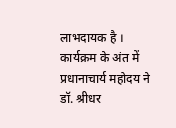लाभदायक है । कार्यक्रम के अंत में प्रधानाचार्य महोदय ने डॉ. श्रीधर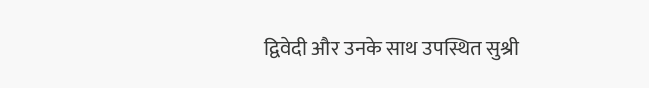द्विवेदी और उनके साथ उपस्थित सुश्री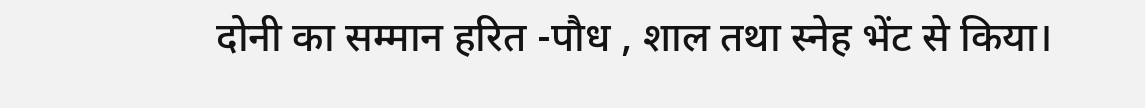दोनी का सम्मान हरित -पौध , शाल तथा स्नेह भेंट से किया।